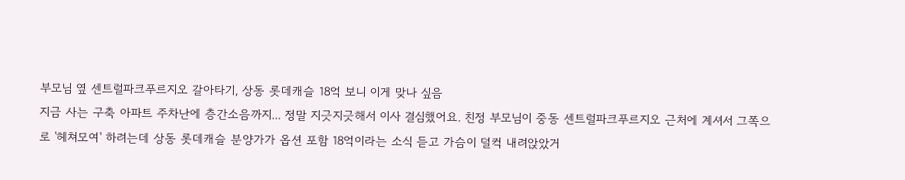부모님 옆 센트럴파크푸르지오 갈아타기, 상동 롯데캐슬 18억 보니 이게 맞나 싶음
지금 사는 구축 아파트 주차난에 층간소음까지... 정말 지긋지긋해서 이사 결심했어요. 친정 부모님이 중동 센트럴파크푸르지오 근처에 계셔서 그쪽으로 '헤쳐모여' 하려는데 상동 롯데캐슬 분양가가 옵션 포함 18억이라는 소식 듣고 가슴이 덜컥 내려앉았거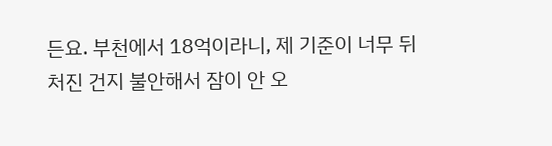든요. 부천에서 18억이라니, 제 기준이 너무 뒤처진 건지 불안해서 잠이 안 오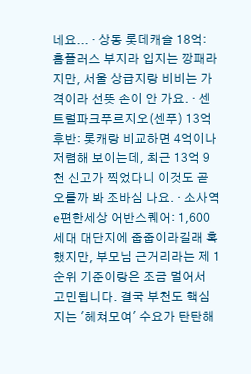네요... · 상동 롯데캐슬 18억: 홈플러스 부지라 입지는 깡패라지만, 서울 상급지랑 비비는 가격이라 선뜻 손이 안 가요. · 센트럴파크푸르지오(센푸) 13억 후반: 롯캐랑 비교하면 4억이나 저렴해 보이는데, 최근 13억 9천 신고가 찍었다니 이것도 곧 오를까 봐 조바심 나요. · 소사역 e편한세상 어반스퀘어: 1,600세대 대단지에 줍줍이라길래 혹했지만, 부모님 근거리라는 제 1순위 기준이랑은 조금 멀어서 고민됩니다. 결국 부천도 핵심지는 '헤쳐모여' 수요가 탄탄해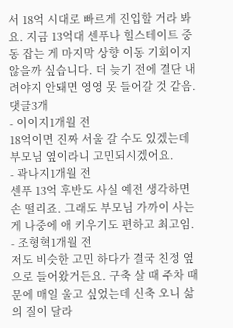서 18억 시대로 빠르게 진입할 거라 봐요. 지금 13억대 센푸나 힐스테이트 중동 잡는 게 마지막 상향 이동 기회이지 않을까 싶습니다. 더 늦기 전에 결단 내려야지 안돼면 영영 못 들어갈 것 같음.
댓글3개
- 이이지1개월 전
18억이면 진짜 서울 갈 수도 있겠는데 부모님 옆이라니 고민되시겠어요.
- 곽나지1개월 전
센푸 13억 후반도 사실 예전 생각하면 손 떨리죠. 그래도 부모님 가까이 사는 게 나중에 애 키우기도 편하고 최고임.
- 조형혁1개월 전
저도 비슷한 고민 하다가 결국 친정 옆으로 들어왔거든요. 구축 살 때 주차 때문에 매일 울고 싶었는데 신축 오니 삶의 질이 달라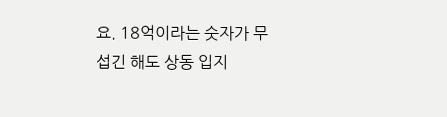요. 18억이라는 숫자가 무섭긴 해도 상동 입지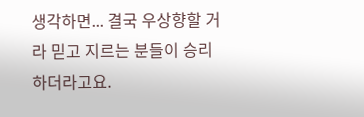생각하면... 결국 우상향할 거라 믿고 지르는 분들이 승리하더라고요.